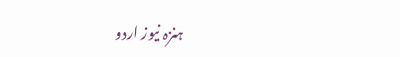ہنزہ نیوز اردو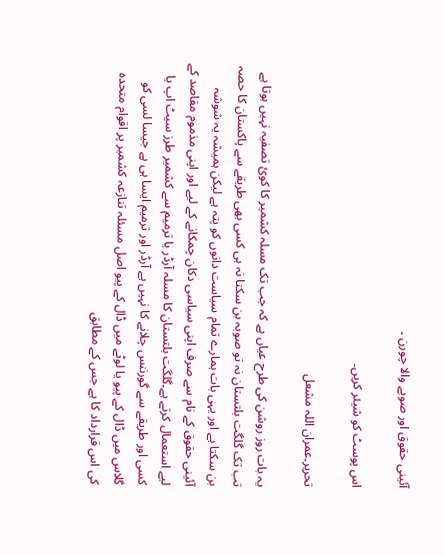آئینی حقوق اور صوبے والا چورن ۔

اس پوسٹ کو شیئر کریں۔

تحریر۔عمران اللہ مشعل

یہ بات روز روشن کی طرح عیاں ہے کہ جب تک مسلہ کشمیر کا کوئ تصفیہ نہیں ہوتا ہے تب تک گلگت بلتستان نہ تو صوبہ بن سکتا نہ ہی کسی بھی طریقے سے پاکستان کا حصہ بن سکتا ہے اور یہی بات ہمارے تمام سیاست دانوں کو پتہ ہے لیکن ہمیشہ یہ شوشہ آئینی حقوق کے نام سے صرف اپنی سیاسی دکان چمکانے کے لیے اور اپنی مذموم مقاصد کے لیے استعمال کرتے ہے۔گلگت بلتستان کا مسلہ آرڈر یا ترمیم سے کشمیر طرز سیٹ اپ یا کسی اور طریقے سے گورننس چلانے کا نہیں ہے آرڈر اور ترمیم ایسا ہی ہے جیسا لسی کو گلاس میں ڈال کے پیو یا لوٹے میں ڈال کے پیو اصل مسئلہ تنازعہ کشمیر پر اقوام متحدہ کی اس قرارداد کا ہے جس کے مطابق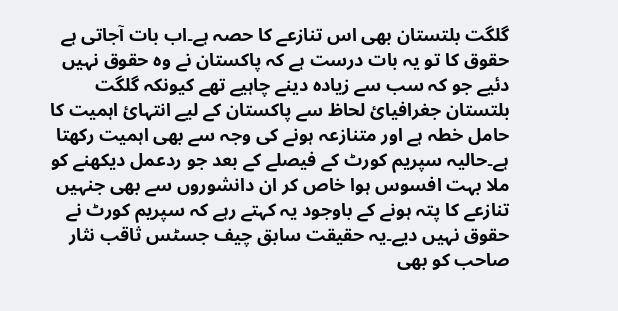گلگت بلتستان بھی اس تنازعے کا حصہ ہے۔اب بات آجاتی ہے حقوق کا تو یہ بات درست ہے کہ پاکستان نے وہ حقوق نہیں دئیے جو کہ سب سے زیادہ دینے چاہیے تھے کیونکہ گلگت بلتستان جغرافیائ لحاظ سے پاکستان کے لیے انتہائ اہمیت کا حامل خطہ ہے اور متنازعہ ہونے کی وجہ سے بھی اہمیت رکھتا ہے۔حالیہ سپریم کورٹ کے فیصلے کے بعد جو ردعمل دیکھنے کو ملا بہت افسوس ہوا خاص کر ان دانشوروں سے بھی جنہیں تنازعے کا پتہ ہونے کے باوجود یہ کہتے رہے کہ سپریم کورٹ نے حقوق نہیں دیے۔یہ حقیقت سابق چیف جسٹس ثاقب نثار صاحب کو بھی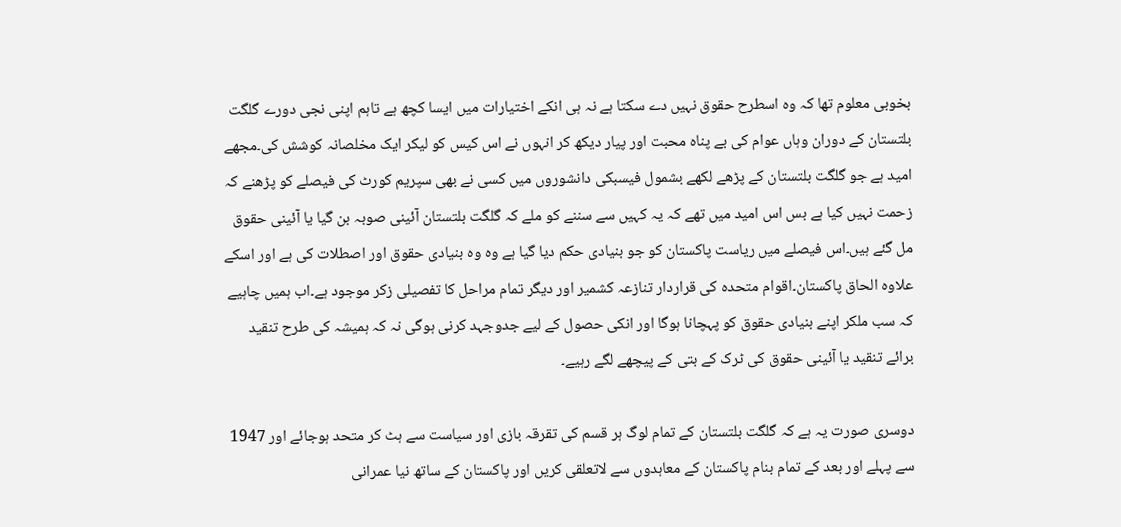بخوبی معلوم تھا کہ وہ اسطرح حقوق نہیں دے سکتا ہے نہ ہی انکے اختیارات میں ایسا کچھ ہے تاہم اپنی نجی دورے گلگت بلتستان کے دوران وہاں عوام کی بے پناہ محبت اور پیار دیکھ کر انہوں نے اس کیس کو لیکر ایک مخلصانہ کوشش کی۔مجھے امید ہے جو گلگت بلتستان کے پڑھے لکھے بشمول فیسبکی دانشوروں میں کسی نے بھی سپریم کورٹ کی فیصلے کو پڑھنے کہ زحمت نہیں کیا ہے بس اس امید میں تھے کہ یہ کہیں سے سننے کو ملے کہ گلگت بلتستان آئینی صوبہ بن گیا یا آئینی حقوق مل گئے ہیں۔اس فیصلے میں ریاست پاکستان کو جو بنیادی حکم دیا گیا ہے وہ وہ بنیادی حقوق اور اصطلات کی ہے اور اسکے علاوہ الحاق پاکستان۔اقوام متحدہ کی قراردار تنازعہ کشمیر اور دیگر تمام مراحل کا تفصیلی زکر موجود ہے۔اب ہمیں چاہیے کہ سب ملکر اپنے بنیادی حقوق کو پہچانا ہوگا اور انکی حصول کے لیے جدوجہد کرنی ہوگی نہ کہ ہمیشہ کی طرح تنقید برائے تنقید یا آئینی حقوق کی ٹرک کے بتی کے پیچھے لگے رہیے۔

دوسری صورت یہ ہے کہ گلگت بلتستان کے تمام لوگ ہر قسم کی تقرقہ بازی اور سیاست سے ہٹ کر متحد ہوجائے اور 1947 سے پہلے اور بعد کے تمام بنام پاکستان کے معاہدوں سے لاتعلقی کریں اور پاکستان کے ساتھ نیا عمرانی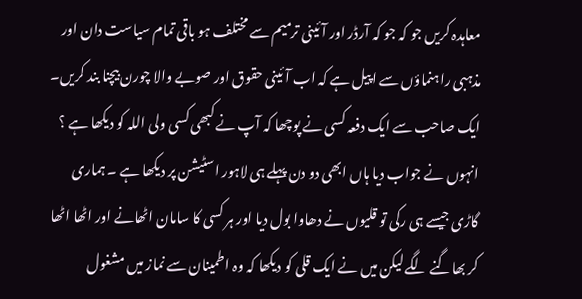معاہدہ کریں جو کہ جو کہ آرڈر اور آئینی ترمیم سے مختلف ہو باقی تمام سیاست دان اور مذہبی راہنماؤں سے اپیل ہے کہ اب آئینی حقوق اور صوبے والا چورن بیچنا بند کریں۔ ایک صاحب سے ایک دفعہ کسی نے پوچھا کہ آپ نے کبھی کسی ولی اللہ کو دیکھا ہے ؟
انہوں نے جواب دیا ہاں ابھی دو دن پہلے ہی لاہور اسٹیشن پر دیکھا ہے ۔ ہماری گاڑی جیسے ہی رکی تو قلیوں نے دھاوا بول دیا اور ہر کسی کا سامان اٹھانے اور اٹھا اٹھا کر بھاگنے لگے لیکن میں نے ایک قلی کو دیکھا کہ وہ اطمینان سے نماز میں مشغول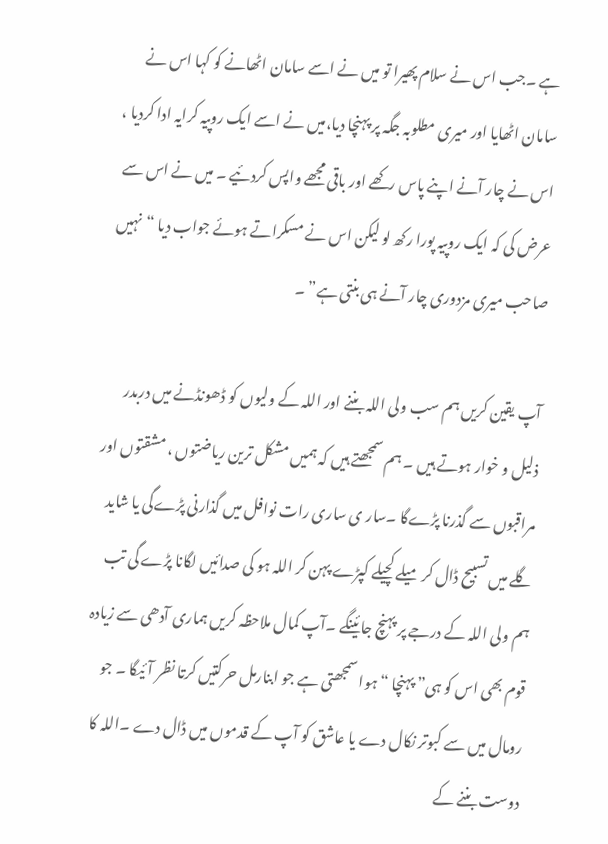ہے ۔جب اس نے سلام پھیرا تو میں نے اسے سامان اٹھانے کو کہا اس نے سامان اٹھایا اور میری مطلوبہ جگہ پر پہنچا دیا،میں نے اسے ایک روپیہ کرایہ ادا کردیا ، اس نے چار آنے اپنے پاس رکھے اور باقی مجھے واپس کردئیے ۔ میں نے اس سے عرض کی کہ ایک روپیہ پورا رکھ لو لیکن اس نے مسکراتے ہوئے جواب دیا “نہیں صاحب میری مزدوری چار آنے ہی بنتی ہے” ۔

آپ یقین کریں ہم سب ولی اللہ بننے اور اللہ کے ولیوں کو ڈھونڈنے میں دربدر ذلیل و خوار ہوتے ہیں ۔ ہم سمجھتے ہیں کہ ہمیں مشکل ترین ریاضتوں ، مشقتوں اور مراقبوں سے گذرنا پڑےگا ۔سار ی ساری رات نوافل میں گذارنی پڑےگی یا شاید گلے میں تسبیح ڈال کر میلے کچیلے کپڑے پہن کر اللہ ہو کی صدائیں لگانا پڑے گی تب ہم ولی اللہ کے درجے پر پہنچ جائینگے ۔آپ کمال ملاحظہ کریں ہماری آدھی سے زیادہ قوم بھی اس کو ہی” پہنچا “ہوا سمجھتی ہے جو ابنارمل حرکتیں کرتا نظر آئیگا ۔ جو رومال میں سے کبوتر نکال دے یا عاشق کو آپ کے قدموں میں ڈال دے ۔اللہ کا دوست بننے کے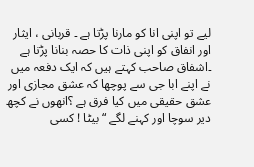لیے تو اپنی انا کو مارنا پڑتا ہے ۔ قربانی ، ایثار اور انفاق کو اپنی ذات کا حصہ بنانا پڑتا ہے ۔اشفاق صاحب کہتے ہیں کہ ایک دفعہ میں نے اپنے ابا جی سے پوچھا کہ عشق مجازی اور عشق حقیقی میں کیا فرق ہے ؟انھوں نے کچھ دیر سوچا اور کہنے لگے “بیٹا ! کسی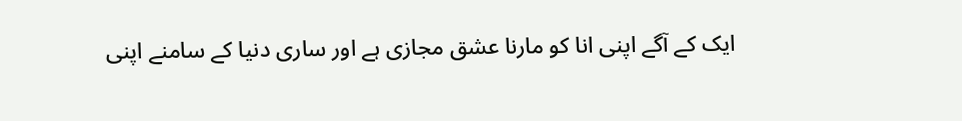ایک کے آگے اپنی انا کو مارنا عشق مجازی ہے اور ساری دنیا کے سامنے اپنی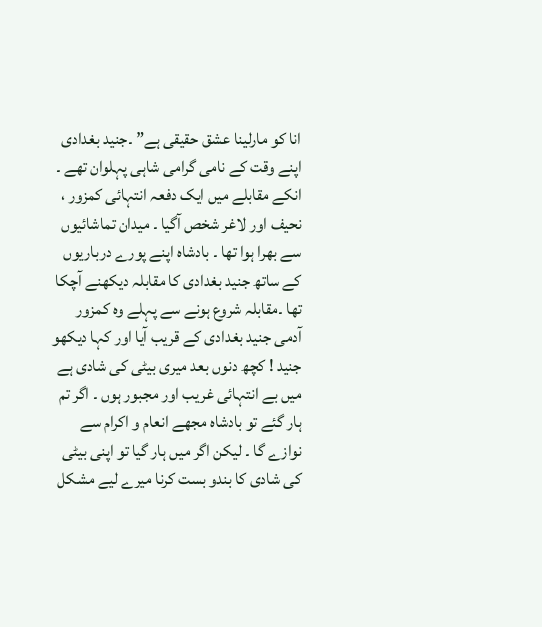انا کو مارلینا عشق حقیقی ہے” ۔جنید بغدادی اپنے وقت کے نامی گرامی شاہی پہلوان تھے ۔ انکے مقابلے میں ایک دفعہ انتہائی کمزور ، نحیف اور لاغر شخص آگیا ۔ میدان تماشائیوں سے بھرا ہوا تھا ۔ بادشاہ اپنے پورے درباریوں کے ساتھ جنید بغدادی کا مقابلہ دیکھنے آچکا تھا ۔مقابلہ شروع ہونے سے پہلے وہ کمزور آدمی جنید بغدادی کے قریب آیا اور کہا دیکھو جنید ! کچھ دنوں بعد میری بیٹی کی شادی ہے میں بے انتہائی غریب اور مجبور ہوں ۔ اگر تم ہار گئے تو بادشاہ مجھے انعام و اکرام سے نوازے گا ۔ لیکن اگر میں ہار گیا تو اپنی بیٹی کی شادی کا بندو بست کرنا میرے لیے مشکل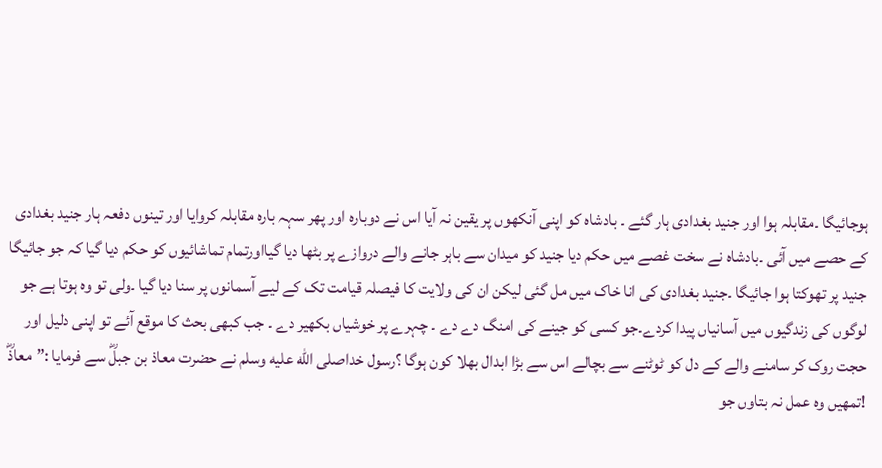ہوجائیگا ۔مقابلہ ہوا اور جنید بغدادی ہار گئے ۔ بادشاہ کو اپنی آنکھوں پر یقین نہ آیا اس نے دوبارہ اور پھر سہہ بارہ مقابلہ کروایا اور تینوں دفعہ ہار جنید بغدادی کے حصے میں آئی ۔بادشاہ نے سخت غصے میں حکم دیا جنید کو میدان سے باہر جانے والے دروازے پر بٹھا دیا گیااورتمام تماشائیوں کو حکم دیا گیا کہ جو جائیگا جنید پر تھوکتا ہوا جائیگا ۔جنید بغدادی کی انا خاک میں مل گئی لیکن ان کی ولایت کا فیصلہ قیامت تک کے لیے آسمانوں پر سنا دیا گیا ۔ولی تو وہ ہوتا ہے جو لوگوں کی زندگیوں میں آسانیاں پیدا کردے۔جو کسی کو جینے کی امنگ دے دے ۔ چہرے پر خوشیاں بکھیر دے ۔ جب کبھی بحث کا موقع آئے تو اپنی دلیل اور حجت روک کر سامنے والے کے دل کو ٹوٹنے سے بچالے اس سے بڑا ابدال بھلا کون ہوگا ؟رسول خداصلى الله عليه وسلم نے حضرت معاذ بن جبلؓ سے فرمایا :”معاذؓ !تمھیں وہ عمل نہ بتاوں جو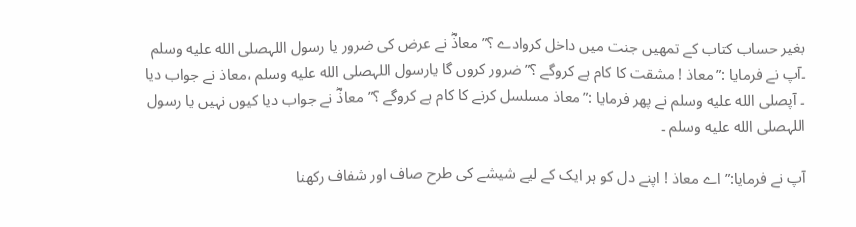بغیر حساب کتاب کے تمھیں جنت میں داخل کروادے ؟” معاذؓ نے عرض کی ضرور یا رسول اللہصلى الله عليه وسلم ۔آپ نے فرمایا :”معاذ ! مشقت کا کام ہے کروگے ؟” ضرور کروں گا یارسول اللہصلى الله عليه وسلم ،معاذ نے جواب دیا ۔ آپصلى الله عليه وسلم نے پھر فرمایا :”معاذ مسلسل کرنے کا کام ہے کروگے ؟” معاذؓ نے جواب دیا کیوں نہیں یا رسول اللہصلى الله عليه وسلم ۔

آپ نے فرمایا:” اے معاذ ! اپنے دل کو ہر ایک کے لیے شیشے کی طرح صاف اور شفاف رکھنا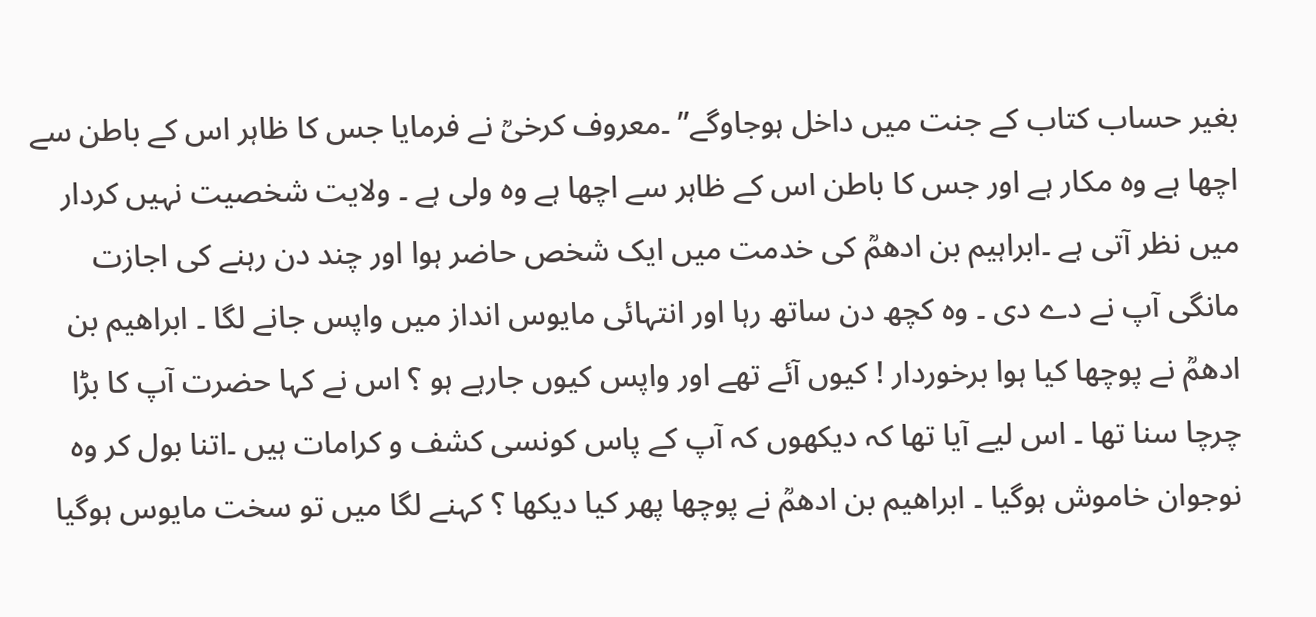بغیر حساب کتاب کے جنت میں داخل ہوجاوگے” ۔معروف کرخیؒ نے فرمایا جس کا ظاہر اس کے باطن سے اچھا ہے وہ مکار ہے اور جس کا باطن اس کے ظاہر سے اچھا ہے وہ ولی ہے ۔ ولایت شخصیت نہیں کردار میں نظر آتی ہے ۔ابراہیم بن ادھمؒ کی خدمت میں ایک شخص حاضر ہوا اور چند دن رہنے کی اجازت مانگی آپ نے دے دی ۔ وہ کچھ دن ساتھ رہا اور انتہائی مایوس انداز میں واپس جانے لگا ۔ ابراھیم بن ادھمؒ نے پوچھا کیا ہوا برخوردار ! کیوں آئے تھے اور واپس کیوں جارہے ہو ؟ اس نے کہا حضرت آپ کا بڑا چرچا سنا تھا ۔ اس لیے آیا تھا کہ دیکھوں کہ آپ کے پاس کونسی کشف و کرامات ہیں ۔اتنا بول کر وہ نوجوان خاموش ہوگیا ۔ ابراھیم بن ادھمؒ نے پوچھا پھر کیا دیکھا ؟ کہنے لگا میں تو سخت مایوس ہوگیا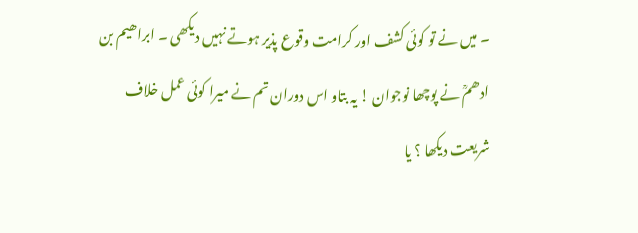۔ میں نے تو کوئی کشف اور کرامت وقوع پذیر ہوتے نہیں دیکھی ۔ ابراھیم بن ادھمؒ نے پوچھا نوجوان ! یہ بتاو اس دوران تم نے میرا کوئی عمل خلاف شریعت دیکھا ؟ یا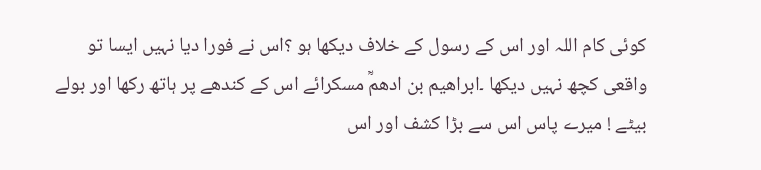کوئی کام اللہ اور اس کے رسول کے خلاف دیکھا ہو ؟اس نے فورا دیا نہیں ایسا تو واقعی کچھ نہیں دیکھا ۔ابراھیم بن ادھمؒ مسکرائے اس کے کندھے پر ہاتھ رکھا اور بولے بیٹے ! میرے پاس اس سے بڑا کشف اور اس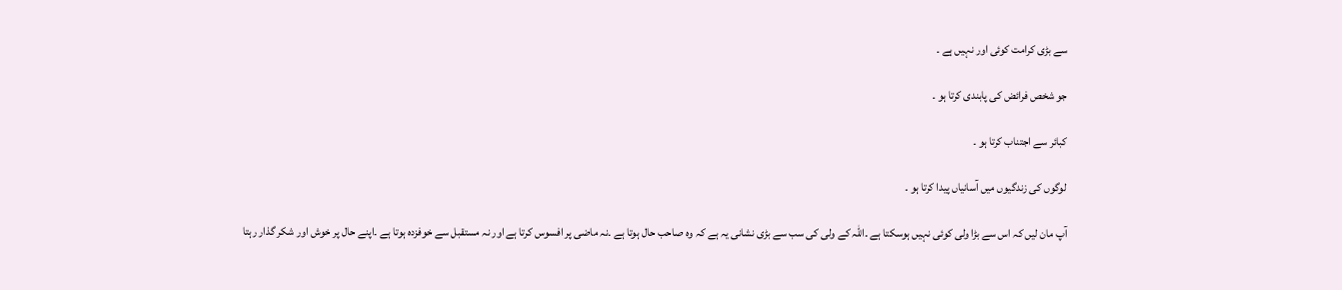سے بڑی کرامت کوئی اور نہیں ہے ۔

جو شخص فرائض کی پابندی کرتا ہو ۔

کبائر سے اجتناب کرتا ہو ۔

لوگوں کی زندگیوں میں آسانیاں پیدا کرتا ہو ۔

آپ مان لیں کہ اس سے بڑا ولی کوئی نہیں ہوسکتا ہے ۔اللہ کے ولی کی سب سے بڑی نشانی یہ ہے کہ وہ صاحب حال ہوتا ہے ۔نہ ماضی پر افسوس کرتا ہے اور نہ مستقبل سے خوفزدہ ہوتا ہے ۔اپنے حال پر خوش اور شکر گذار رہتا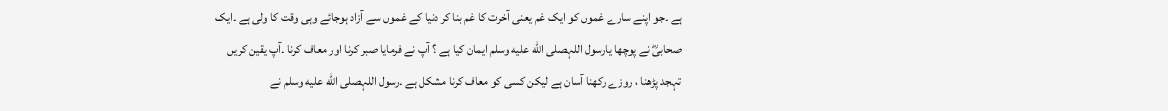ہے ۔جو اپنے سارے غموں کو ایک غم یعنی آخرت کا غم بنا کر دنیا کے غموں سے آزاد ہوجائے وہی وقت کا ولی ہے ۔ایک صحابیؓ نے پوچھا یارسول اللہصلى الله عليه وسلم ایمان کیا ہے ؟ آپ نے فرمایا صبر کرنا اور معاف کرنا ۔آپ یقین کریں تہجد پڑھنا ، روزے رکھنا آسان ہے لیکن کسی کو معاف کرنا مشکل ہے ۔رسول اللہصلى الله عليه وسلم نے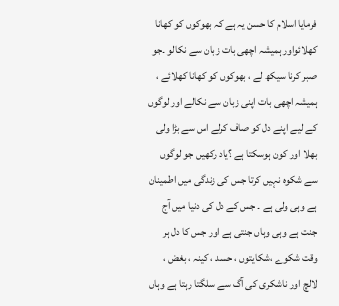فرمایا اسلام کا حسن یہ ہے کہ بھوکوں کو کھانا کھلائواور ہمیشہ اچھی بات زبان سے نکالو ۔جو صبر کرنا سیکھ لے ، بھوکوں کو کھانا کھلائے ، ہمیشہ اچھی بات اپنی زبان سے نکالے اور لوگوں کے لیے اپنے دل کو صاف کرلے اس سے بڑا ولی بھلا اور کون ہوسکتا ہے ؟یاد رکھیں جو لوگوں سے شکوہ نہیں کرتا جس کی زندگی میں اطمینان ہے وہی ولی ہے ۔ جس کے دل کی دنیا میں آج جنت ہے وہی وہاں جنتی ہے اور جس کا دل ہر وقت شکوے ،شکایتوں ، حسد ، کینہ ، بغض ، لالچ اور ناشکری کی آگ سے سلگتا رہتا ہے وہاں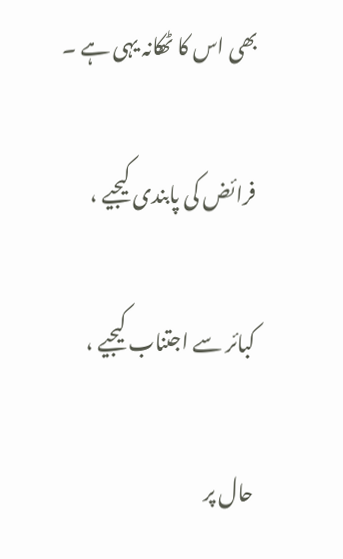بھی اس کا ٹھکانہ یہی ہے ۔

فرائض کی پابندی کیجیے ،

کبائر سے اجتناب کیجیے ،

حال پر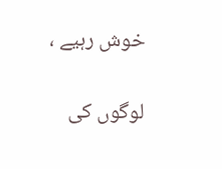خوش رہیے ،

لوگوں کی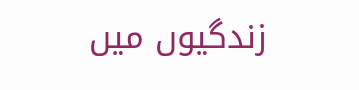زندگیوں میں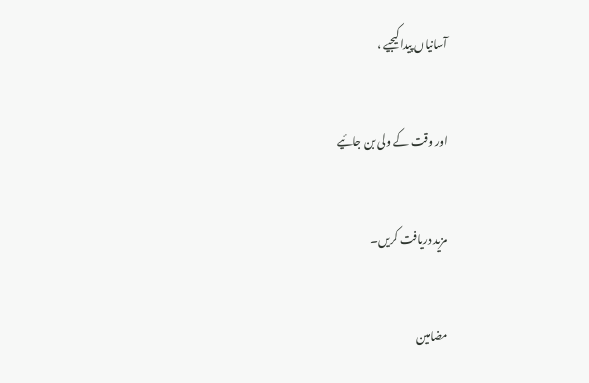آسانیاں پیدا کیجیے ،

اور وقت کے ولی بن جائیے

مزید دریافت کریں۔

مضامین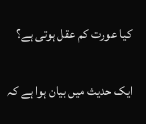کیا عورت کم عقل ہوتی ہے؟

ایک حدیث میں بیان ہوا ہے کہ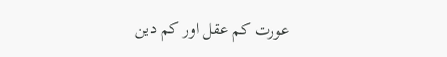عورت کم عقل اور کم دین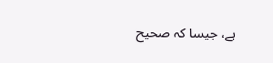ہے، جیسا کہ صحیح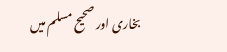بخاری اور صحیح مسلم میں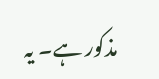مذکور ہے۔ یہ